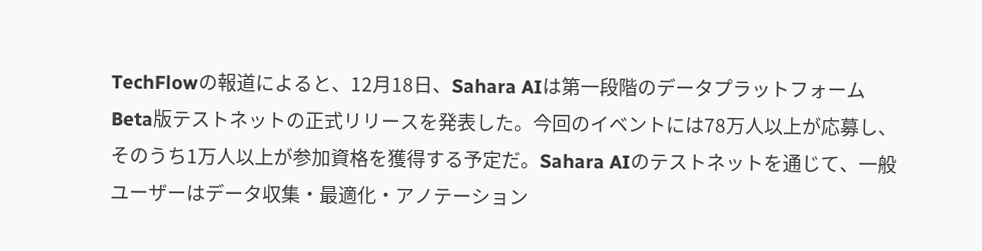TechFlowの報道によると、12月18日、Sahara AIは第一段階のデータプラットフォームBeta版テストネットの正式リリースを発表した。今回のイベントには78万人以上が応募し、そのうち1万人以上が参加資格を獲得する予定だ。Sahara AIのテストネットを通じて、一般ユーザーはデータ収集・最適化・アノテーション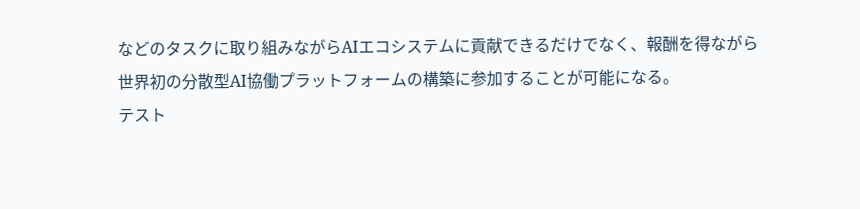などのタスクに取り組みながらAIエコシステムに貢献できるだけでなく、報酬を得ながら世界初の分散型AI協働プラットフォームの構築に参加することが可能になる。
テスト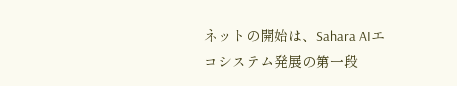ネットの開始は、Sahara AIエコシステム発展の第一段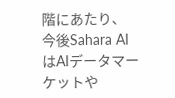階にあたり、今後Sahara AIはAIデータマーケットや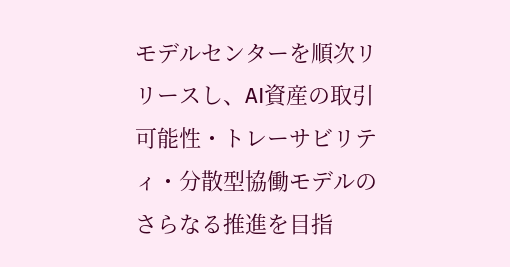モデルセンターを順次リリースし、AI資産の取引可能性・トレーサビリティ・分散型協働モデルのさらなる推進を目指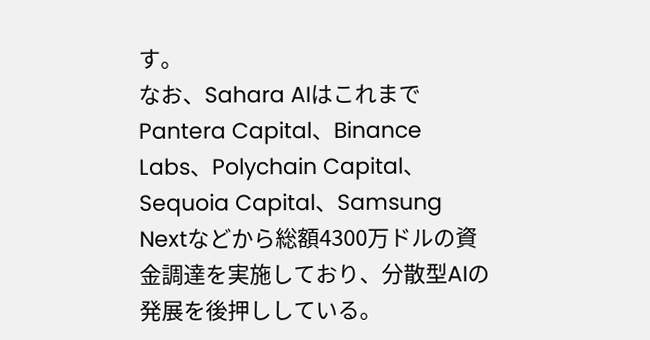す。
なお、Sahara AIはこれまでPantera Capital、Binance Labs、Polychain Capital、Sequoia Capital、Samsung Nextなどから総額4300万ドルの資金調達を実施しており、分散型AIの発展を後押ししている。